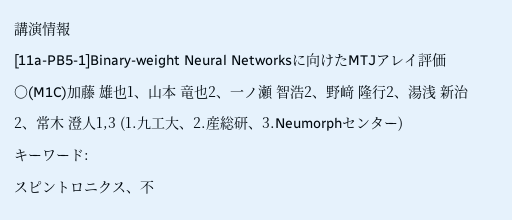講演情報
[11a-PB5-1]Binary-weight Neural Networksに向けたMTJアレイ評価
〇(M1C)加藤 雄也1、山本 竜也2、一ノ瀬 智浩2、野﨑 隆行2、湯浅 新治2、常木 澄人1,3 (1.九工大、2.産総研、3.Neumorphセンター)
キーワード:
スピントロニクス、不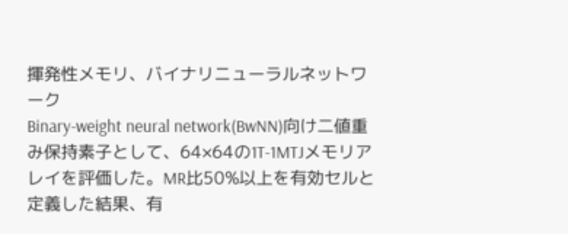揮発性メモリ、バイナリニューラルネットワーク
Binary-weight neural network(BwNN)向け二値重み保持素子として、64×64の1T-1MTJメモリアレイを評価した。MR比50%以上を有効セルと定義した結果、有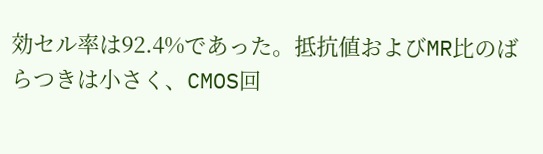効セル率は92.4%であった。抵抗値およびMR比のばらつきは小さく、CMOS回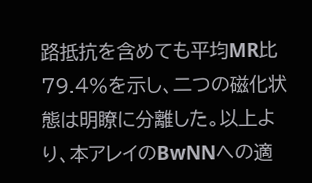路抵抗を含めても平均MR比79.4%を示し、二つの磁化状態は明瞭に分離した。以上より、本アレイのBwNNへの適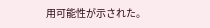用可能性が示された。